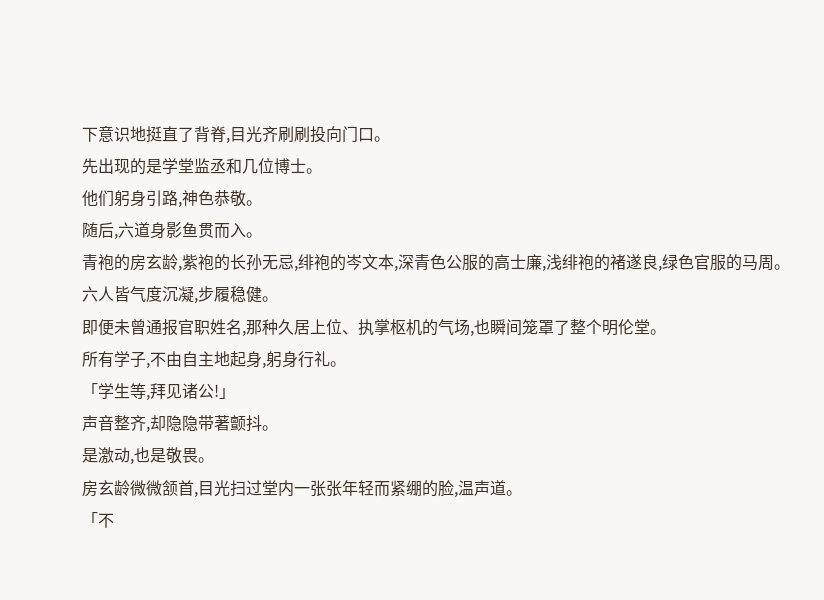下意识地挺直了背脊,目光齐刷刷投向门口。
先出现的是学堂监丞和几位博士。
他们躬身引路,神色恭敬。
随后,六道身影鱼贯而入。
青袍的房玄龄,紫袍的长孙无忌,绯袍的岑文本,深青色公服的高士廉,浅绯袍的褚遂良,绿色官服的马周。
六人皆气度沉凝,步履稳健。
即便未曾通报官职姓名,那种久居上位、执掌枢机的气场,也瞬间笼罩了整个明伦堂。
所有学子,不由自主地起身,躬身行礼。
「学生等,拜见诸公!」
声音整齐,却隐隐带著颤抖。
是激动,也是敬畏。
房玄龄微微颔首,目光扫过堂内一张张年轻而紧绷的脸,温声道。
「不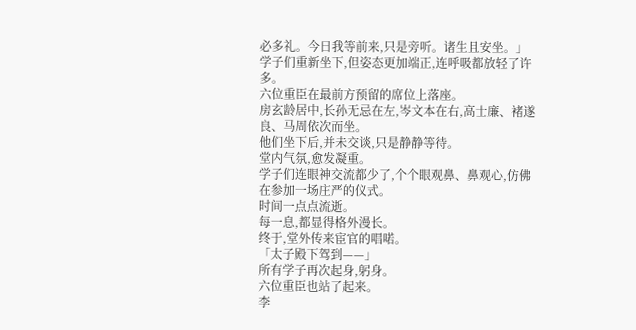必多礼。今日我等前来,只是旁听。诸生且安坐。」
学子们重新坐下,但姿态更加端正,连呼吸都放轻了许多。
六位重臣在最前方预留的席位上落座。
房玄龄居中,长孙无忌在左,岑文本在右,高士廉、褚遂良、马周依次而坐。
他们坐下后,并未交谈,只是静静等待。
堂内气氛,愈发凝重。
学子们连眼神交流都少了,个个眼观鼻、鼻观心,仿佛在参加一场庄严的仪式。
时间一点点流逝。
每一息,都显得格外漫长。
终于,堂外传来宦官的唱喏。
「太子殿下驾到——」
所有学子再次起身,躬身。
六位重臣也站了起来。
李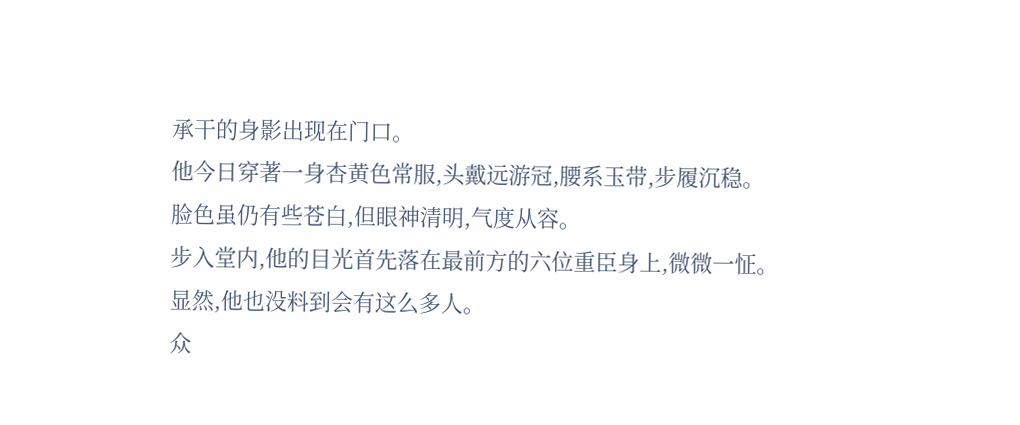承干的身影出现在门口。
他今日穿著一身杏黄色常服,头戴远游冠,腰系玉带,步履沉稳。
脸色虽仍有些苍白,但眼神清明,气度从容。
步入堂内,他的目光首先落在最前方的六位重臣身上,微微一怔。
显然,他也没料到会有这么多人。
众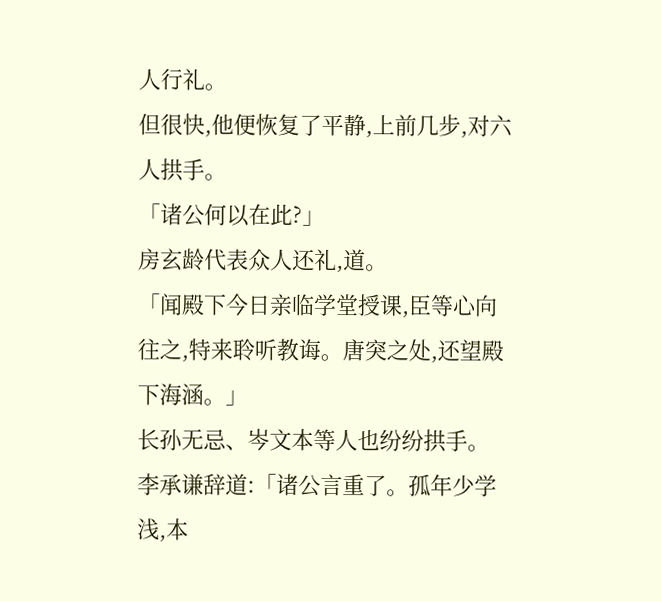人行礼。
但很快,他便恢复了平静,上前几步,对六人拱手。
「诸公何以在此?」
房玄龄代表众人还礼,道。
「闻殿下今日亲临学堂授课,臣等心向往之,特来聆听教诲。唐突之处,还望殿下海涵。」
长孙无忌、岑文本等人也纷纷拱手。
李承谦辞道:「诸公言重了。孤年少学浅,本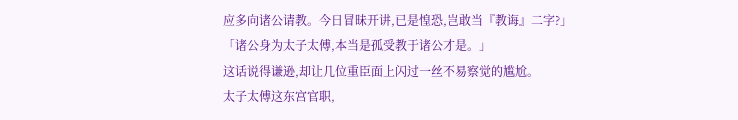应多向诸公请教。今日冒昧开讲,已是惶恐,岂敢当『教诲』二字?」
「诸公身为太子太傅,本当是孤受教于诸公才是。」
这话说得谦逊,却让几位重臣面上闪过一丝不易察觉的尴尬。
太子太傅这东宫官职,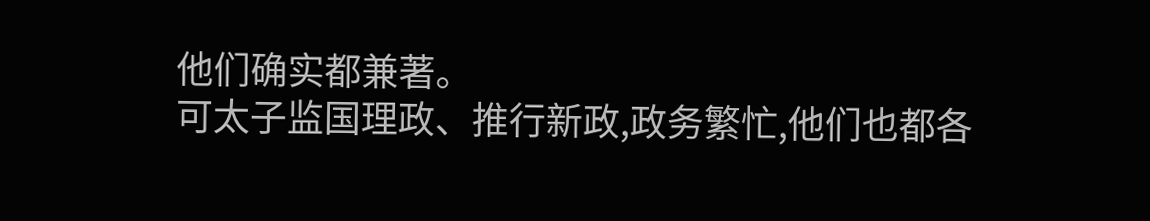他们确实都兼著。
可太子监国理政、推行新政,政务繁忙,他们也都各